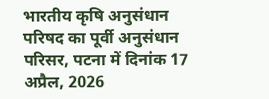भारतीय कृषि अनुसंधान परिषद का पूर्वी अनुसंधान परिसर, पटना में दिनांक 17 अप्रैल, 2026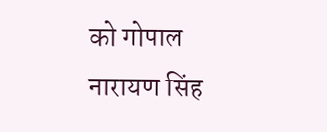को गोपाल नारायण सिंह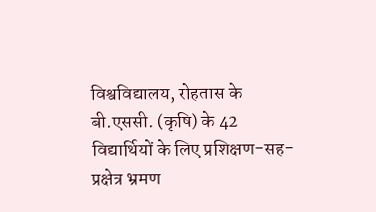विश्वविद्यालय, रोहतास के बी.एससी. (कृषि) के 42 विद्यार्थियों के लिए प्रशिक्षण-सह-प्रक्षेत्र भ्रमण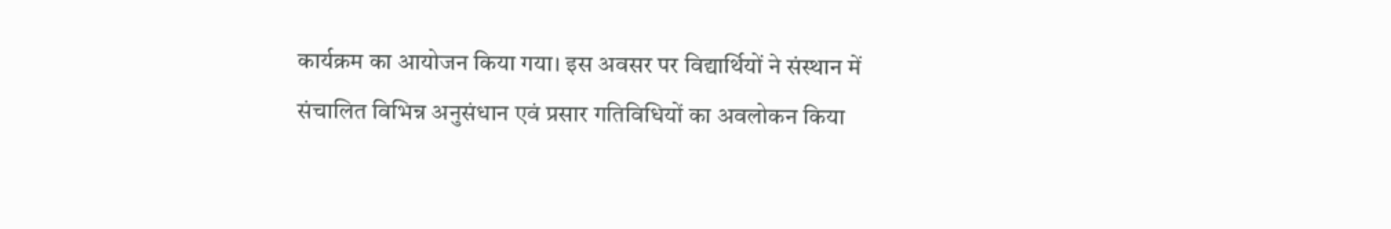कार्यक्रम का आयोजन किया गया। इस अवसर पर विद्यार्थियों ने संस्थान में संचालित विभिन्न अनुसंधान एवं प्रसार गतिविधियों का अवलोकन किया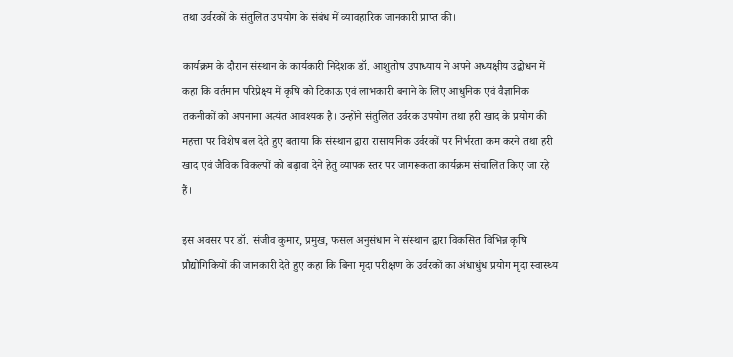तथा उर्वरकों के संतुलित उपयोग के संबंध में व्यावहारिक जानकारी प्राप्त की।

कार्यक्रम के दौरान संस्थान के कार्यकारी निदेशक डॉ. आशुतोष उपाध्याय ने अपने अध्यक्षीय उद्बोधन में कहा कि वर्तमान परिप्रेक्ष्य में कृषि को टिकाऊ एवं लाभकारी बनाने के लिए आधुनिक एवं वैज्ञानिक तकनीकों को अपनाना अत्यंत आवश्यक है। उन्होंने संतुलित उर्वरक उपयोग तथा हरी खाद के प्रयोग की महत्ता पर विशेष बल देते हुए बताया कि संस्थान द्वारा रासायनिक उर्वरकों पर निर्भरता कम करने तथा हरी खाद एवं जैविक विकल्पों को बढ़ावा देने हेतु व्यापक स्तर पर जागरूकता कार्यक्रम संचालित किए जा रहे हैं।

इस अवसर पर डॉ. संजीव कुमार, प्रमुख, फसल अनुसंधान ने संस्थान द्वारा विकसित विभिन्न कृषि प्रौद्योगिकियों की जानकारी देते हुए कहा कि बिना मृदा परीक्षण के उर्वरकों का अंधाधुंध प्रयोग मृदा स्वास्थ्य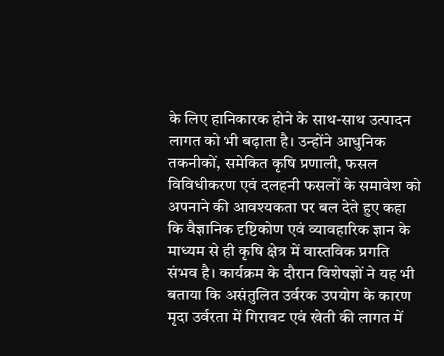के लिए हानिकारक होने के साथ-साथ उत्पादन लागत को भी बढ़ाता है। उन्होंने आधुनिक तकनीकों, समेकित कृषि प्रणाली, फसल विविधीकरण एवं दलहनी फसलों के समावेश को अपनाने की आवश्यकता पर बल देते हुए कहा कि वैज्ञानिक दृष्टिकोण एवं व्यावहारिक ज्ञान के माध्यम से ही कृषि क्षेत्र में वास्तविक प्रगति संभव है। कार्यक्रम के दौरान विशेषज्ञों ने यह भी बताया कि असंतुलित उर्वरक उपयोग के कारण मृदा उर्वरता में गिरावट एवं खेती की लागत में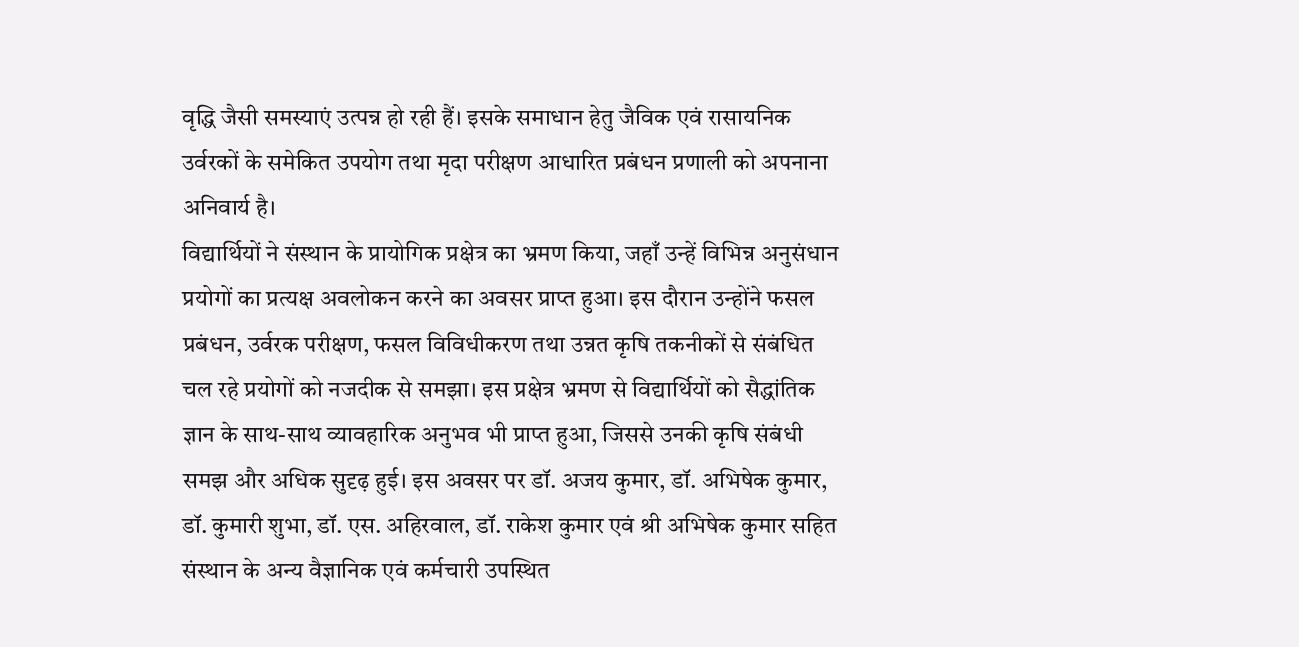वृद्धि जैसी समस्याएं उत्पन्न हो रही हैं। इसके समाधान हेतु जैविक एवं रासायनिक उर्वरकों के समेकित उपयोग तथा मृदा परीक्षण आधारित प्रबंधन प्रणाली को अपनाना अनिवार्य है।
विद्यार्थियों ने संस्थान के प्रायोगिक प्रक्षेत्र का भ्रमण किया, जहाँ उन्हें विभिन्न अनुसंधान प्रयोगों का प्रत्यक्ष अवलोकन करने का अवसर प्राप्त हुआ। इस दौरान उन्होंने फसल प्रबंधन, उर्वरक परीक्षण, फसल विविधीकरण तथा उन्नत कृषि तकनीकों से संबंधित चल रहे प्रयोगों को नजदीक से समझा। इस प्रक्षेत्र भ्रमण से विद्यार्थियों को सैद्धांतिक ज्ञान के साथ-साथ व्यावहारिक अनुभव भी प्राप्त हुआ, जिससे उनकी कृषि संबंधी समझ और अधिक सुदृढ़ हुई। इस अवसर पर डॉ. अजय कुमार, डॉ. अभिषेक कुमार, डॉ. कुमारी शुभा, डॉ. एस. अहिरवाल, डॉ. राकेश कुमार एवं श्री अभिषेक कुमार सहित संस्थान के अन्य वैज्ञानिक एवं कर्मचारी उपस्थित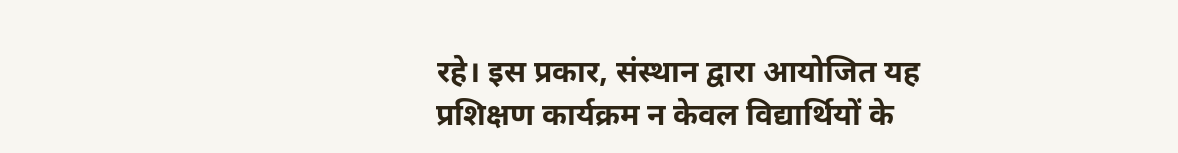रहे। इस प्रकार, संस्थान द्वारा आयोजित यह प्रशिक्षण कार्यक्रम न केवल विद्यार्थियों के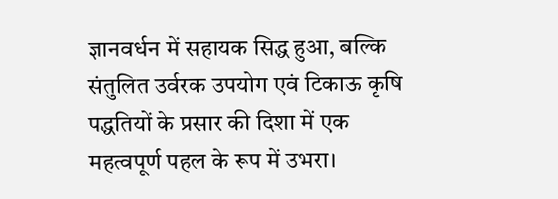ज्ञानवर्धन में सहायक सिद्ध हुआ, बल्कि संतुलित उर्वरक उपयोग एवं टिकाऊ कृषि पद्धतियों के प्रसार की दिशा में एक महत्वपूर्ण पहल के रूप में उभरा।